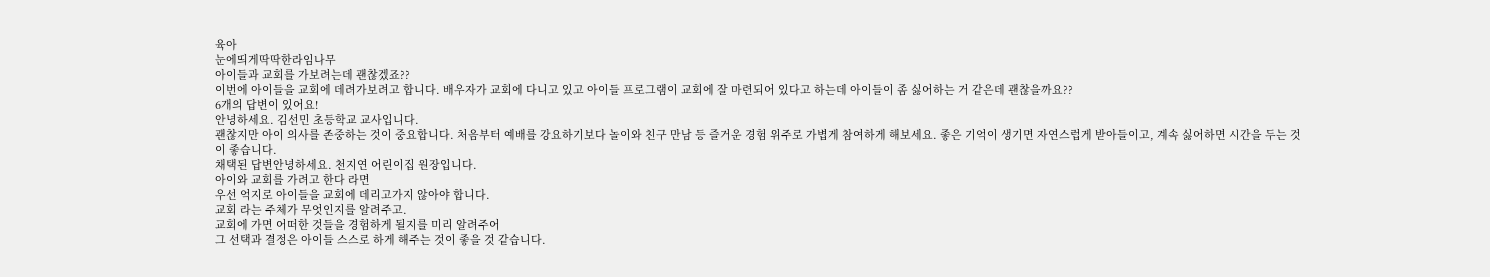육아
눈에띄게딱딱한라임나무
아이들과 교회를 가보려는데 괜찮겠죠??
이번에 아이들을 교회에 데려가보려고 합니다. 배우자가 교회에 다니고 있고 아이들 프로그램이 교회에 잘 마련되어 있다고 하는데 아이들이 좀 싫어하는 거 같은데 괜찮을까요??
6개의 답변이 있어요!
안녕하세요. 김선민 초등학교 교사입니다.
괜찮지만 아이 의사를 존중하는 것이 중요합니다. 처음부터 예배를 강요하기보다 놀이와 친구 만남 등 즐거운 경험 위주로 가볍게 참여하게 해보세요. 좋은 기억이 생기면 자연스럽게 받아들이고, 계속 싫어하면 시간을 두는 것이 좋습니다.
채택된 답변안녕하세요. 천지연 어린이집 원장입니다.
아이와 교회를 가려고 한다 라면
우선 억지로 아이들을 교회에 데리고가지 않아야 합니다.
교회 라는 주체가 무엇인지를 알려주고.
교회에 가면 어떠한 것들을 경험하게 될지를 미리 알려주어
그 선택과 결정은 아이들 스스로 하게 해주는 것이 좋을 것 같습니다.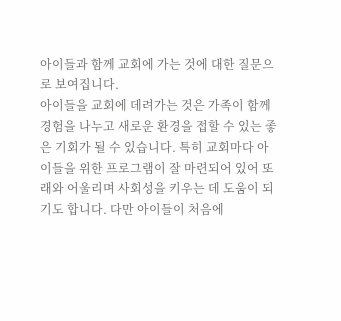아이들과 함께 교회에 가는 것에 대한 질문으로 보여집니다.
아이들을 교회에 데려가는 것은 가족이 함께 경험을 나누고 새로운 환경을 접할 수 있는 좋은 기회가 될 수 있습니다. 특히 교회마다 아이들을 위한 프로그램이 잘 마련되어 있어 또래와 어울리며 사회성을 키우는 데 도움이 되기도 합니다. 다만 아이들이 처음에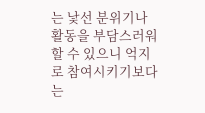는 낯선 분위기나 활동을 부담스러워할 수 있으니 억지로 참여시키기보다는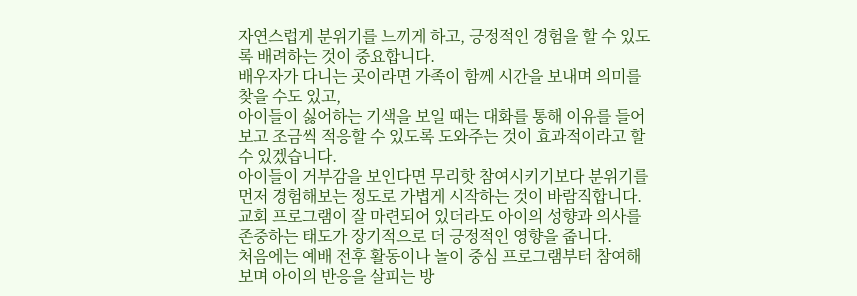자연스럽게 분위기를 느끼게 하고, 긍정적인 경험을 할 수 있도록 배려하는 것이 중요합니다.
배우자가 다니는 곳이라면 가족이 함께 시간을 보내며 의미를 찾을 수도 있고,
아이들이 싫어하는 기색을 보일 때는 대화를 통해 이유를 들어보고 조금씩 적응할 수 있도록 도와주는 것이 효과적이라고 할 수 있겠습니다.
아이들이 거부감을 보인다면 무리핫 참여시키기보다 분위기를 먼저 경험해보는 정도로 가볍게 시작하는 것이 바람직합니다.
교회 프로그램이 잘 마련되어 있더라도 아이의 성향과 의사를 존중하는 태도가 장기적으로 더 긍정적인 영향을 줍니다.
처음에는 예배 전후 활동이나 놀이 중심 프로그램부터 참여해 보며 아이의 반응을 살피는 방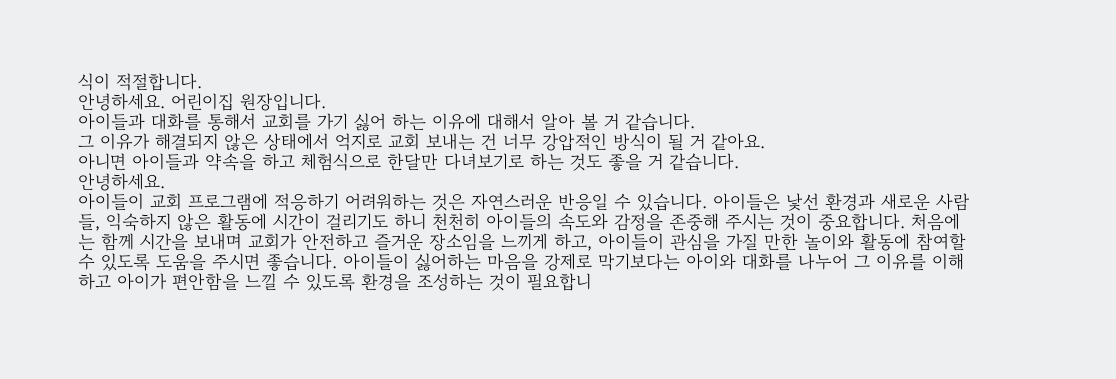식이 적절합니다.
안녕하세요. 어린이집 원장입니다.
아이들과 대화를 통해서 교회를 가기 싫어 하는 이유에 대해서 알아 볼 거 같습니다.
그 이유가 해결되지 않은 상태에서 억지로 교회 보내는 건 너무 강압적인 방식이 될 거 같아요.
아니면 아이들과 약속을 하고 체험식으로 한달만 다녀보기로 하는 것도 좋을 거 같습니다.
안녕하세요.
아이들이 교회 프로그램에 적응하기 어려워하는 것은 자연스러운 반응일 수 있습니다. 아이들은 낯선 환경과 새로운 사람들, 익숙하지 않은 활동에 시간이 걸리기도 하니 천천히 아이들의 속도와 감정을 존중해 주시는 것이 중요합니다. 처음에는 함께 시간을 보내며 교회가 안전하고 즐거운 장소임을 느끼게 하고, 아이들이 관심을 가질 만한 놀이와 활동에 참여할 수 있도록 도움을 주시면 좋습니다. 아이들이 싫어하는 마음을 강제로 막기보다는 아이와 대화를 나누어 그 이유를 이해하고 아이가 편안함을 느낄 수 있도록 환경을 조성하는 것이 필요합니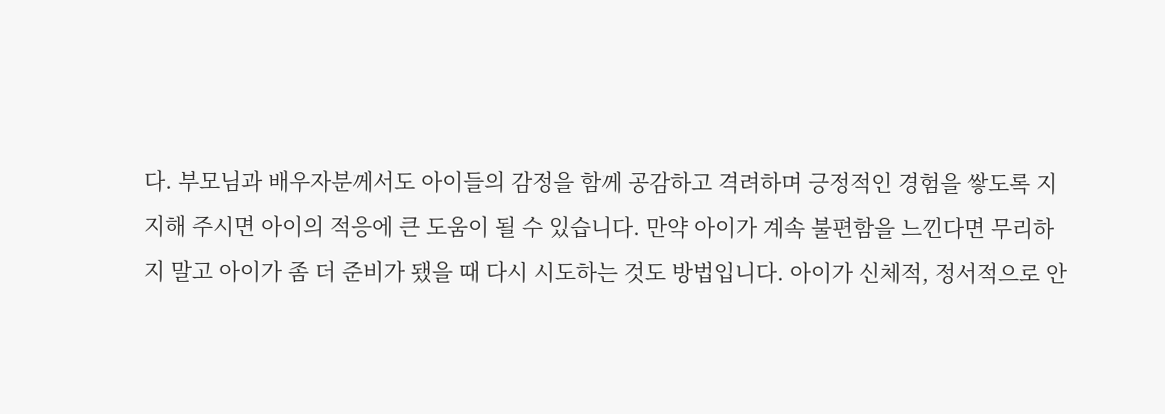다. 부모님과 배우자분께서도 아이들의 감정을 함께 공감하고 격려하며 긍정적인 경험을 쌓도록 지지해 주시면 아이의 적응에 큰 도움이 될 수 있습니다. 만약 아이가 계속 불편함을 느낀다면 무리하지 말고 아이가 좀 더 준비가 됐을 때 다시 시도하는 것도 방법입니다. 아이가 신체적, 정서적으로 안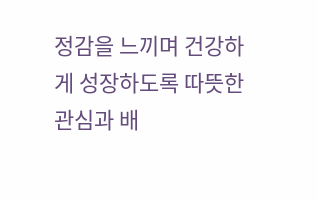정감을 느끼며 건강하게 성장하도록 따뜻한 관심과 배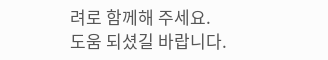려로 함께해 주세요.
도움 되셨길 바랍니다.